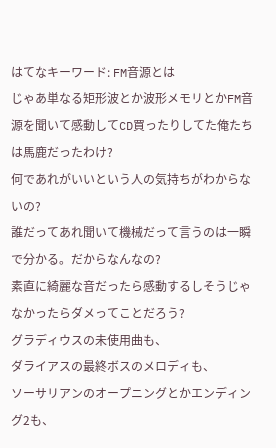はてなキーワード: FM音源とは
じゃあ単なる矩形波とか波形メモリとかFM音源を聞いて感動してCD買ったりしてた俺たちは馬鹿だったわけ?
何であれがいいという人の気持ちがわからないの?
誰だってあれ聞いて機械だって言うのは一瞬で分かる。だからなんなの?
素直に綺麗な音だったら感動するしそうじゃなかったらダメってことだろう?
グラディウスの未使用曲も、
ダライアスの最終ボスのメロディも、
ソーサリアンのオープニングとかエンディング2も、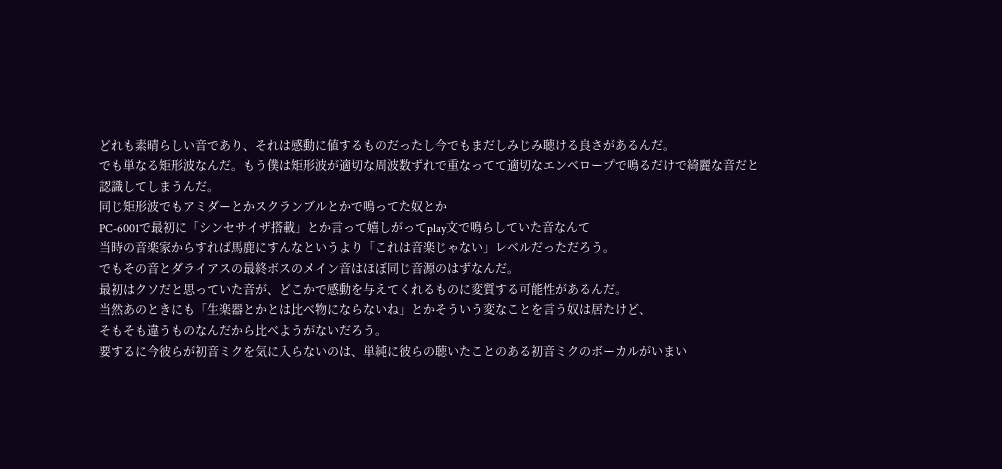どれも素晴らしい音であり、それは感動に値するものだったし今でもまだしみじみ聴ける良さがあるんだ。
でも単なる矩形波なんだ。もう僕は矩形波が適切な周波数ずれで重なってて適切なエンベロープで鳴るだけで綺麗な音だと認識してしまうんだ。
同じ矩形波でもアミダーとかスクランブルとかで鳴ってた奴とか
PC-6001で最初に「シンセサイザ搭載」とか言って嬉しがってplay文で鳴らしていた音なんて
当時の音楽家からすれば馬鹿にすんなというより「これは音楽じゃない」レベルだっただろう。
でもその音とダライアスの最終ボスのメイン音はほぼ同じ音源のはずなんだ。
最初はクソだと思っていた音が、どこかで感動を与えてくれるものに変質する可能性があるんだ。
当然あのときにも「生楽器とかとは比べ物にならないね」とかそういう変なことを言う奴は居たけど、
そもそも違うものなんだから比べようがないだろう。
要するに今彼らが初音ミクを気に入らないのは、単純に彼らの聴いたことのある初音ミクのボーカルがいまい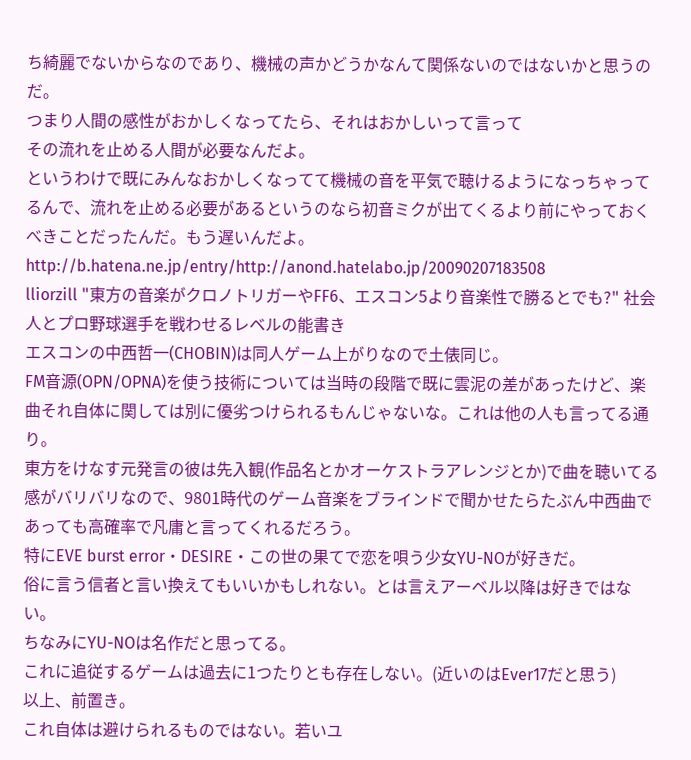ち綺麗でないからなのであり、機械の声かどうかなんて関係ないのではないかと思うのだ。
つまり人間の感性がおかしくなってたら、それはおかしいって言って
その流れを止める人間が必要なんだよ。
というわけで既にみんなおかしくなってて機械の音を平気で聴けるようになっちゃってるんで、流れを止める必要があるというのなら初音ミクが出てくるより前にやっておくべきことだったんだ。もう遅いんだよ。
http://b.hatena.ne.jp/entry/http://anond.hatelabo.jp/20090207183508
lliorzill "東方の音楽がクロノトリガーやFF6、エスコン5より音楽性で勝るとでも?" 社会人とプロ野球選手を戦わせるレベルの能書き
エスコンの中西哲一(CHOBIN)は同人ゲーム上がりなので土俵同じ。
FM音源(OPN/OPNA)を使う技術については当時の段階で既に雲泥の差があったけど、楽曲それ自体に関しては別に優劣つけられるもんじゃないな。これは他の人も言ってる通り。
東方をけなす元発言の彼は先入観(作品名とかオーケストラアレンジとか)で曲を聴いてる感がバリバリなので、9801時代のゲーム音楽をブラインドで聞かせたらたぶん中西曲であっても高確率で凡庸と言ってくれるだろう。
特にEVE burst error・DESIRE・この世の果てで恋を唄う少女YU-NOが好きだ。
俗に言う信者と言い換えてもいいかもしれない。とは言えアーベル以降は好きではない。
ちなみにYU-NOは名作だと思ってる。
これに追従するゲームは過去に1つたりとも存在しない。(近いのはEver17だと思う)
以上、前置き。
これ自体は避けられるものではない。若いユ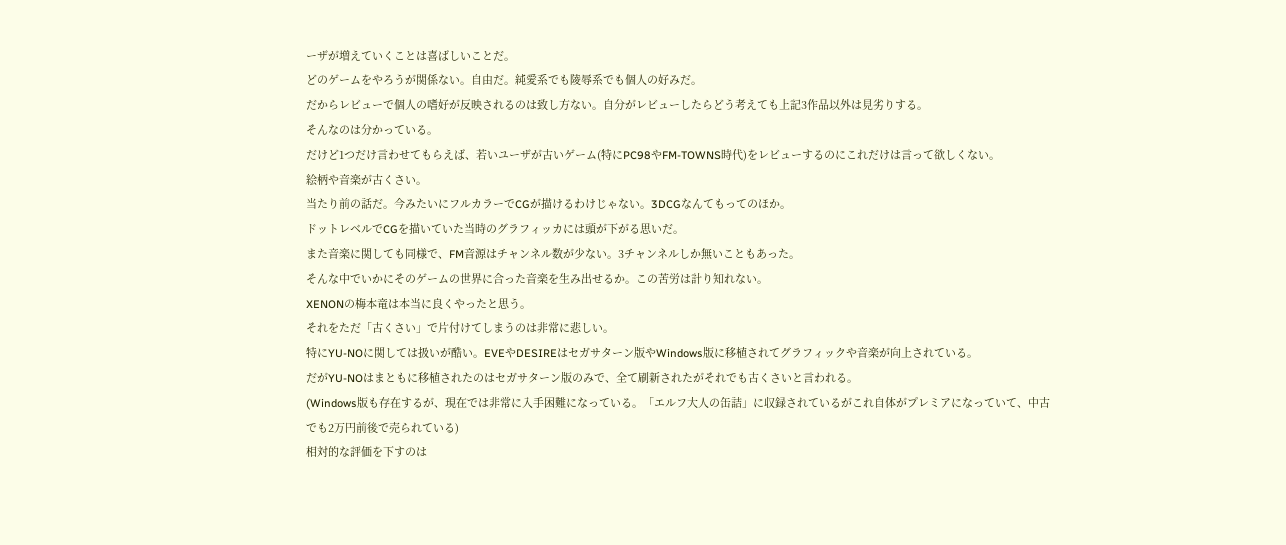ーザが増えていくことは喜ばしいことだ。
どのゲームをやろうが関係ない。自由だ。純愛系でも陵辱系でも個人の好みだ。
だからレビューで個人の嗜好が反映されるのは致し方ない。自分がレビューしたらどう考えても上記3作品以外は見劣りする。
そんなのは分かっている。
だけど1つだけ言わせてもらえば、若いユーザが古いゲーム(特にPC98やFM-TOWNS時代)をレビューするのにこれだけは言って欲しくない。
絵柄や音楽が古くさい。
当たり前の話だ。今みたいにフルカラーでCGが描けるわけじゃない。3DCGなんてもってのほか。
ドットレベルでCGを描いていた当時のグラフィッカには頭が下がる思いだ。
また音楽に関しても同様で、FM音源はチャンネル数が少ない。3チャンネルしか無いこともあった。
そんな中でいかにそのゲームの世界に合った音楽を生み出せるか。この苦労は計り知れない。
XENONの梅本竜は本当に良くやったと思う。
それをただ「古くさい」で片付けてしまうのは非常に悲しい。
特にYU-NOに関しては扱いが酷い。EVEやDESIREはセガサターン版やWindows版に移植されてグラフィックや音楽が向上されている。
だがYU-NOはまともに移植されたのはセガサターン版のみで、全て刷新されたがそれでも古くさいと言われる。
(Windows版も存在するが、現在では非常に入手困難になっている。「エルフ大人の缶詰」に収録されているがこれ自体がプレミアになっていて、中古でも2万円前後で売られている)
相対的な評価を下すのは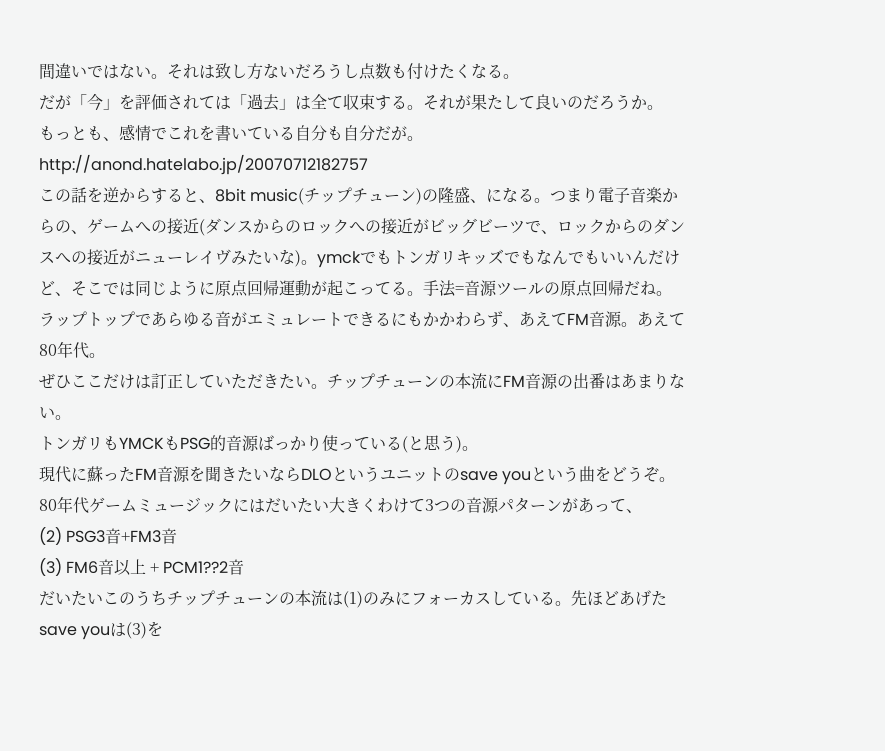間違いではない。それは致し方ないだろうし点数も付けたくなる。
だが「今」を評価されては「過去」は全て収束する。それが果たして良いのだろうか。
もっとも、感情でこれを書いている自分も自分だが。
http://anond.hatelabo.jp/20070712182757
この話を逆からすると、8bit music(チップチューン)の隆盛、になる。つまり電子音楽からの、ゲームへの接近(ダンスからのロックへの接近がビッグビーツで、ロックからのダンスへの接近がニューレイヴみたいな)。ymckでもトンガリキッズでもなんでもいいんだけど、そこでは同じように原点回帰運動が起こってる。手法=音源ツールの原点回帰だね。ラップトップであらゆる音がエミュレートできるにもかかわらず、あえてFM音源。あえて80年代。
ぜひここだけは訂正していただきたい。チップチューンの本流にFM音源の出番はあまりない。
トンガリもYMCKもPSG的音源ばっかり使っている(と思う)。
現代に蘇ったFM音源を聞きたいならDLOというユニットのsave youという曲をどうぞ。
80年代ゲームミュージックにはだいたい大きくわけて3つの音源パターンがあって、
(2) PSG3音+FM3音
(3) FM6音以上 + PCM1??2音
だいたいこのうちチップチューンの本流は(1)のみにフォーカスしている。先ほどあげたsave youは(3)を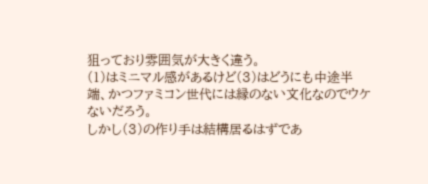狙っており雰囲気が大きく違う。
(1)はミニマル感があるけど(3)はどうにも中途半端、かつファミコン世代には縁のない文化なのでウケないだろう。
しかし(3)の作り手は結構居るはずであ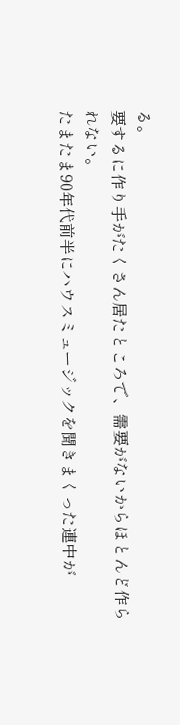る。
要するに作り手がたくさん居たところで、需要がないからほとんど作られない。
たまたま90年代前半にハウスミュージックを聞きまくった連中が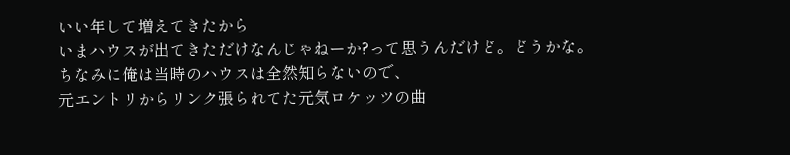いい年して増えてきたから
いまハウスが出てきただけなんじゃねーか?って思うんだけど。どうかな。
ちなみに俺は当時のハウスは全然知らないので、
元エントリからリンク張られてた元気ロケッツの曲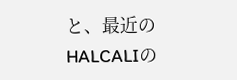と、最近のHALCALIの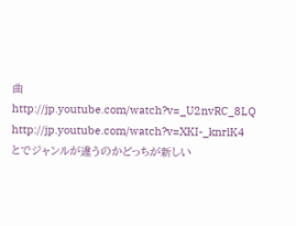曲
http://jp.youtube.com/watch?v=_U2nvRC_8LQ
http://jp.youtube.com/watch?v=XKI-_knrlK4
とでジャンルが違うのかどっちが新しい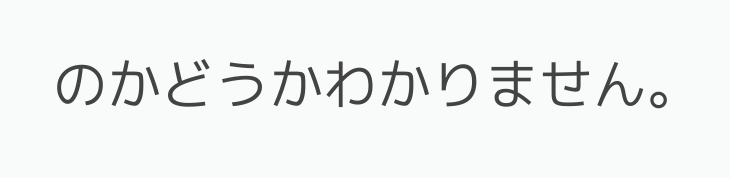のかどうかわかりません。